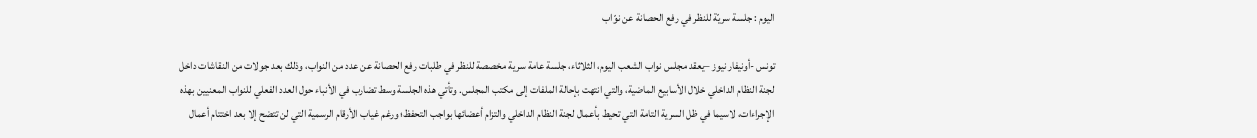اليوم : جلسة سريّة للنظر في رفع الحصانة عن نوّاب

تونس -أونيفار نيوز –يعقد مجلس نواب الشعب اليوم، الثلاثاء، جلسة عامة سرية مخصصة للنظر في طلبات رفع الحصانة عن عدد من النواب، وذلك بعد جولات من النقاشات داخل لجنة النظام الداخلي خلال الأسابيع الماضية، والتي انتهت بإحالة الملفات إلى مكتب المجلس. وتأتي هذه الجلسة وسط تضارب في الأنباء حول العدد الفعلي للنواب المعنيين بهذه الإجراءات، لاسيما في ظل السرية التامة التي تحيط بأعمال لجنة النظام الداخلي والتزام أعضائها بواجب التحفظ؛ ورغم غياب الأرقام الرسمية التي لن تتضح إلا بعد اختتام أعمال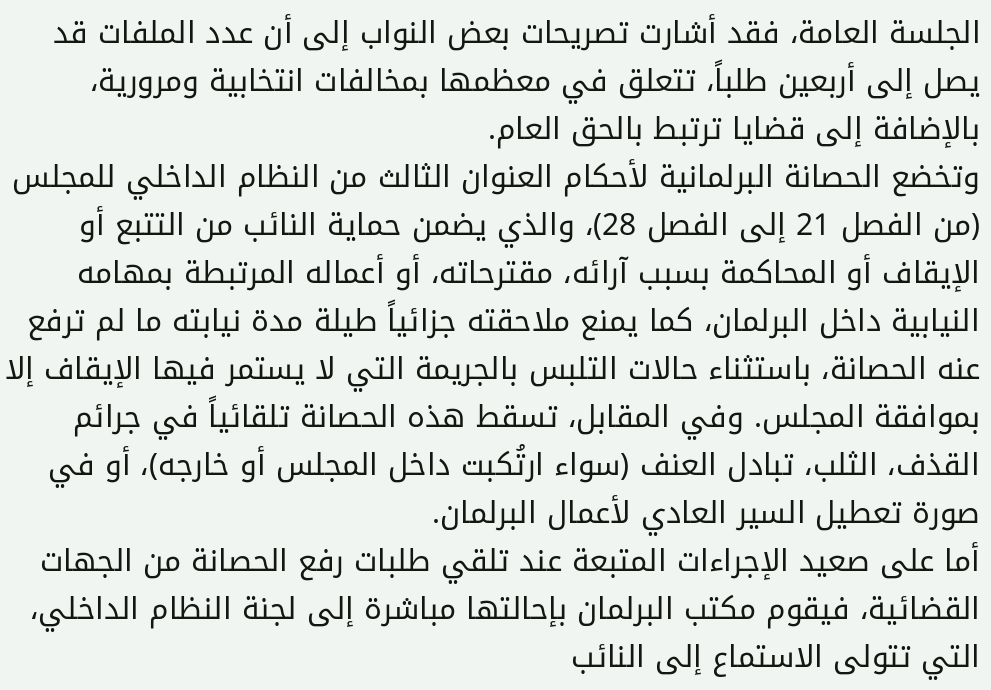الجلسة العامة، فقد أشارت تصريحات بعض النواب إلى أن عدد الملفات قد يصل إلى أربعين طلباً، تتعلق في معظمها بمخالفات انتخابية ومرورية، بالإضافة إلى قضايا ترتبط بالحق العام.
وتخضع الحصانة البرلمانية لأحكام العنوان الثالث من النظام الداخلي للمجلس (من الفصل 21 إلى الفصل 28)، والذي يضمن حماية النائب من التتبع أو الإيقاف أو المحاكمة بسبب آرائه، مقترحاته، أو أعماله المرتبطة بمهامه النيابية داخل البرلمان، كما يمنع ملاحقته جزائياً طيلة مدة نيابته ما لم ترفع عنه الحصانة، باستثناء حالات التلبس بالجريمة التي لا يستمر فيها الإيقاف إلا بموافقة المجلس. وفي المقابل، تسقط هذه الحصانة تلقائياً في جرائم القذف، الثلب، تبادل العنف (سواء ارتُكبت داخل المجلس أو خارجه)، أو في صورة تعطيل السير العادي لأعمال البرلمان.
أما على صعيد الإجراءات المتبعة عند تلقي طلبات رفع الحصانة من الجهات القضائية، فيقوم مكتب البرلمان بإحالتها مباشرة إلى لجنة النظام الداخلي، التي تتولى الاستماع إلى النائب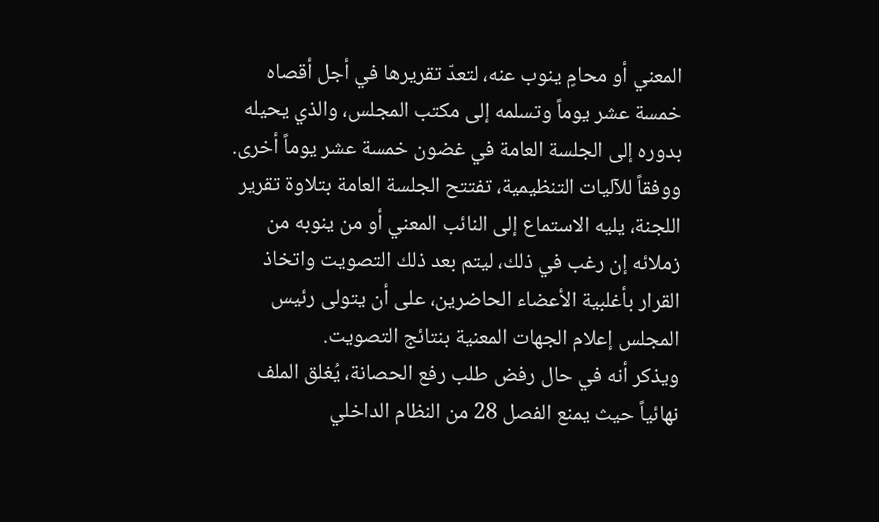المعني أو محامٍ ينوب عنه، لتعدّ تقريرها في أجل أقصاه خمسة عشر يوماً وتسلمه إلى مكتب المجلس، والذي يحيله بدوره إلى الجلسة العامة في غضون خمسة عشر يوماً أخرى. ووفقاً للآليات التنظيمية، تفتتح الجلسة العامة بتلاوة تقرير اللجنة، يليه الاستماع إلى النائب المعني أو من ينوبه من زملائه إن رغب في ذلك، ليتم بعد ذلك التصويت واتخاذ القرار بأغلبية الأعضاء الحاضرين، على أن يتولى رئيس المجلس إعلام الجهات المعنية بنتائج التصويت.
ويذكر أنه في حال رفض طلب رفع الحصانة، يُغلق الملف نهائياً حيث يمنع الفصل 28 من النظام الداخلي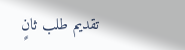تقديم طلب ثانٍ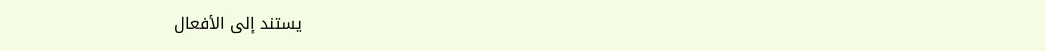يستند إلى الأفعال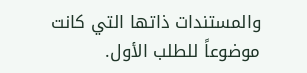والمستندات ذاتها التي كانت موضوعاً للطلب الأول.